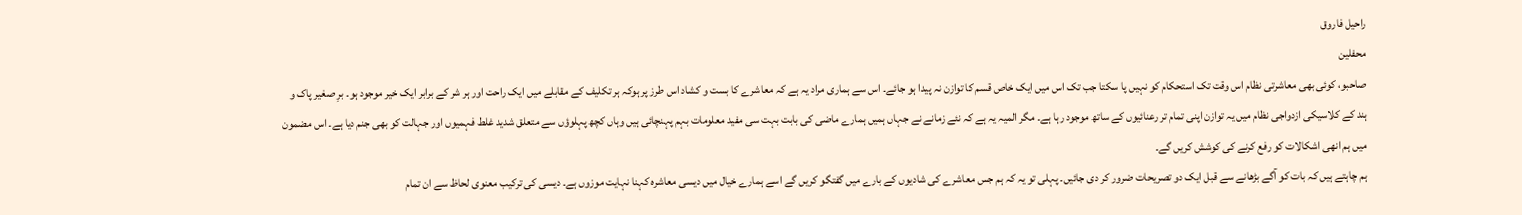راحیل فاروق
محفلین
صاحبو، کوئی بھی معاشرتی نظام اس وقت تک استحکام کو نہیں پا سکتا جب تک اس میں ایک خاص قسم کا توازن نہ پیدا ہو جائے۔ اس سے ہماری مراد یہ ہے کہ معاشرے کا بست و کشاد اس طرز پر ہوکہ ہر تکلیف کے مقابلے میں ایک راحت اور ہر شر کے برابر ایک خیر موجود ہو۔ برِ صغیر پاک و ہند کے کلاسیکی ازدواجی نظام میں یہ توازن اپنی تمام تر رعنائیوں کے ساتھ موجود رہا ہے۔ مگر المیہ یہ ہے کہ نئے زمانے نے جہاں ہمیں ہمارے ماضی کی بابت بہت سی مفید معلومات بہم پہنچائی ہیں وہاں کچھ پہلوؤں سے متعلق شدید غلط فہمیوں اور جہالت کو بھی جنم دیا ہے۔ اس مضمون میں ہم انھی اشکالات کو رفع کرنے کی کوشش کریں گے۔
ہم چاہتے ہیں کہ بات کو آگے بڑھانے سے قبل ایک دو تصریحات ضرور کر دی جائیں۔ پہلی تو یہ کہ ہم جس معاشرے کی شادیوں کے بارے میں گفتگو کریں گے اسے ہمارے خیال میں دیسی معاشرہ کہنا نہایت موزوں ہے۔ دیسی کی ترکیب معنوی لحاظ سے ان تمام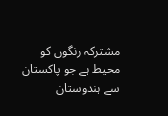مشترکہ رنگوں کو محیط ہے جو پاکستان سے ہندوستان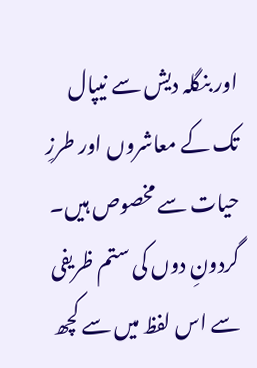اور بنگلہ دیش سے نیپال تک کے معاشروں اور طرزِ حیات سے مخصوص ہیں۔ گردونِ دوں کی ستم ظریفی سے اس لفظ میں سے کچھ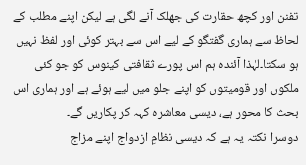تفنن اور کچھ حقارت کی جھلک آنے لگی ہے لیکن اپنے مطلب کے لحاظ سے ہماری گفتگو کے لیے اس سے بہتر کوئی اور لفظ نہیں ہو سکتا۔لہٰذا آئندہ ہم اس پورے ثقافتی کینوس کو جو کئی ملکوں اور قومیتوں کو اپنے جلو میں لیے ہوئے ہے اور ہماری اس بحث کا محور ہے، دیسی معاشرہ کہہ کر پکاریں گے۔
دوسرا نکتہ یہ ہے کہ دیسی نظامِ ازدواج اپنے مزاج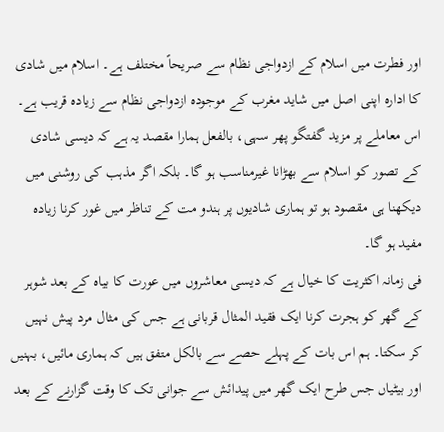اور فطرت میں اسلام کے ازدواجی نظام سے صریحاً مختلف ہے۔ اسلام میں شادی کا ادارہ اپنی اصل میں شاید مغرب کے موجودہ ازدواجی نظام سے زیادہ قریب ہے۔ اس معاملے پر مزید گفتگو پھر سہی، بالفعل ہمارا مقصد یہ ہے کہ دیسی شادی کے تصور کو اسلام سے بھڑانا غیرمناسب ہو گا۔ بلکہ اگر مذہب کی روشنی میں دیکھنا ہی مقصود ہو تو ہماری شادیوں پر ہندو مت کے تناظر میں غور کرنا زیادہ مفید ہو گا۔
فی زمانہ اکثریت کا خیال ہے کہ دیسی معاشروں میں عورت کا بیاہ کے بعد شوہر کے گھر کو ہجرت کرنا ایک فقید المثال قربانی ہے جس کی مثال مرد پیش نہیں کر سکتا۔ ہم اس بات کے پہلے حصے سے بالکل متفق ہیں کہ ہماری مائیں، بہنیں اور بیٹیاں جس طرح ایک گھر میں پیدائش سے جوانی تک کا وقت گزارنے کے بعد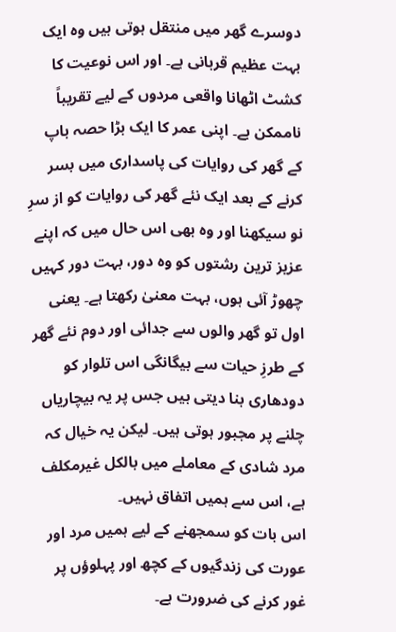دوسرے گھر میں منتقل ہوتی ہیں وہ ایک بہت عظیم قربانی ہے۔ اور اس نوعیت کا کشٹ اٹھانا واقعی مردوں کے لیے تقریباً ناممکن ہے۔ اپنی عمر کا ایک بڑا حصہ باپ کے گھر کی روایات کی پاسداری میں بسر کرنے کے بعد ایک نئے گھر کی روایات کو از سرِ نو سیکھنا اور وہ بھی اس حال میں کہ اپنے عزیز ترین رشتوں کو وہ دور، بہت دور کہیں چھوڑ آئی ہوں، بہت معنیٰ رکھتا ہے۔ یعنی اول تو گھر والوں سے جدائی اور دوم نئے گھر کے طرزِ حیات سے بیگانگی اس تلوار کو دودھاری بنا دیتی ہیں جس پر یہ بیچاریاں چلنے پر مجبور ہوتی ہیں۔ لیکن یہ خیال کہ مرد شادی کے معاملے میں بالکل غیرمکلف ہے، اس سے ہمیں اتفاق نہیں۔
اس بات کو سمجھنے کے لیے ہمیں مرد اور عورت کی زندگیوں کے کچھ اور پہلوؤں پر غور کرنے کی ضرورت ہے۔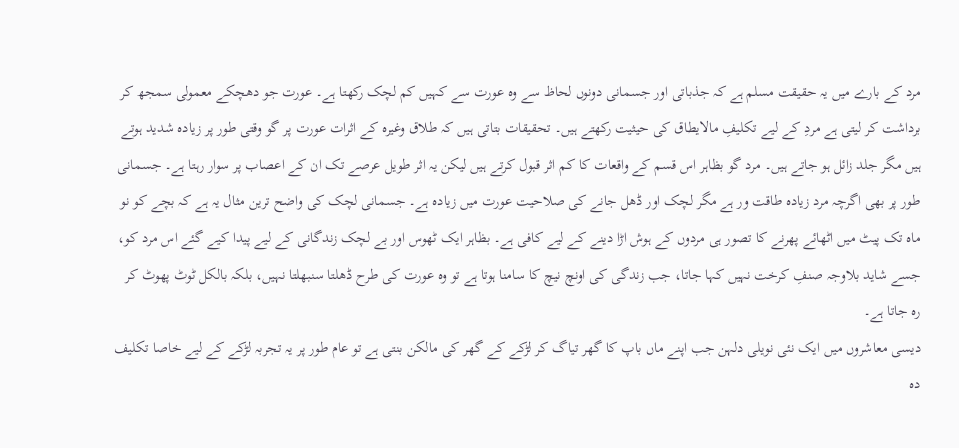مرد کے بارے میں یہ حقیقت مسلم ہے کہ جذباتی اور جسمانی دونوں لحاظ سے وہ عورت سے کہیں کم لچک رکھتا ہے۔ عورت جو دھچکے معمولی سمجھ کر برداشت کر لیتی ہے مردِ کے لیے تکلیفِ مالایطاق کی حیثیت رکھتے ہیں۔ تحقیقات بتاتی ہیں کہ طلاق وغیرہ کے اثرات عورت پر گو وقتی طور پر زیادہ شدید ہوتے ہیں مگر جلد زائل ہو جاتے ہیں۔ مرد گو بظاہر اس قسم کے واقعات کا کم اثر قبول کرتے ہیں لیکن یہ اثر طویل عرصے تک ان کے اعصاب پر سوار رہتا ہے۔ جسمانی طور پر بھی اگرچہ مرد زیادہ طاقت ور ہے مگر لچک اور ڈھل جانے کی صلاحیت عورت میں زیادہ ہے۔ جسمانی لچک کی واضح ترین مثال یہ ہے کہ بچے کو نو ماہ تک پیٹ میں اٹھائے پھرنے کا تصور ہی مردوں کے ہوش اڑا دینے کے لیے کافی ہے۔ بظاہر ایک ٹھوس اور بے لچک زندگانی کے لیے پیدا کیے گئے اس مرد کو، جسے شاید بلاوجہ صنفِ کرخت نہیں کہا جاتا، جب زندگی کی اونچ نیچ کا سامنا ہوتا ہے تو وہ عورت کی طرح ڈھلتا سنبھلتا نہیں، بلکہ بالکل ٹوٹ پھوٹ کر رہ جاتا ہے۔
دیسی معاشروں میں ایک نئی نویلی دلہن جب اپنے ماں باپ کا گھر تیاگ کر لڑکے کے گھر کی مالکن بنتی ہے تو عام طور پر یہ تجربہ لڑکے کے لیے خاصا تکلیف دہ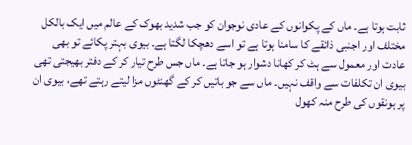ثابت ہوتا ہے۔ ماں کے پکوانوں کے عادی نوجوان کو جب شدید بھوک کے عالم میں ایک بالکل مختلف اور اجنبی ذائقے کا سامنا ہوتا ہے تو اسے دھچکا لگتا ہے۔ بیوی بہتر پکائے تو بھی عادت اور معمول سے ہٹ کر کھانا دشوار ہو جاتا ہے۔ ماں جس طرح تیار کر کے دفتر بھیجتی تھی بیوی ان تکلفات سے واقف نہیں۔ ماں سے جو باتیں کر کے گھنٹوں مزا لیتے رہتے تھے، بیوی ان پر ہونقوں کی طرح منہ کھول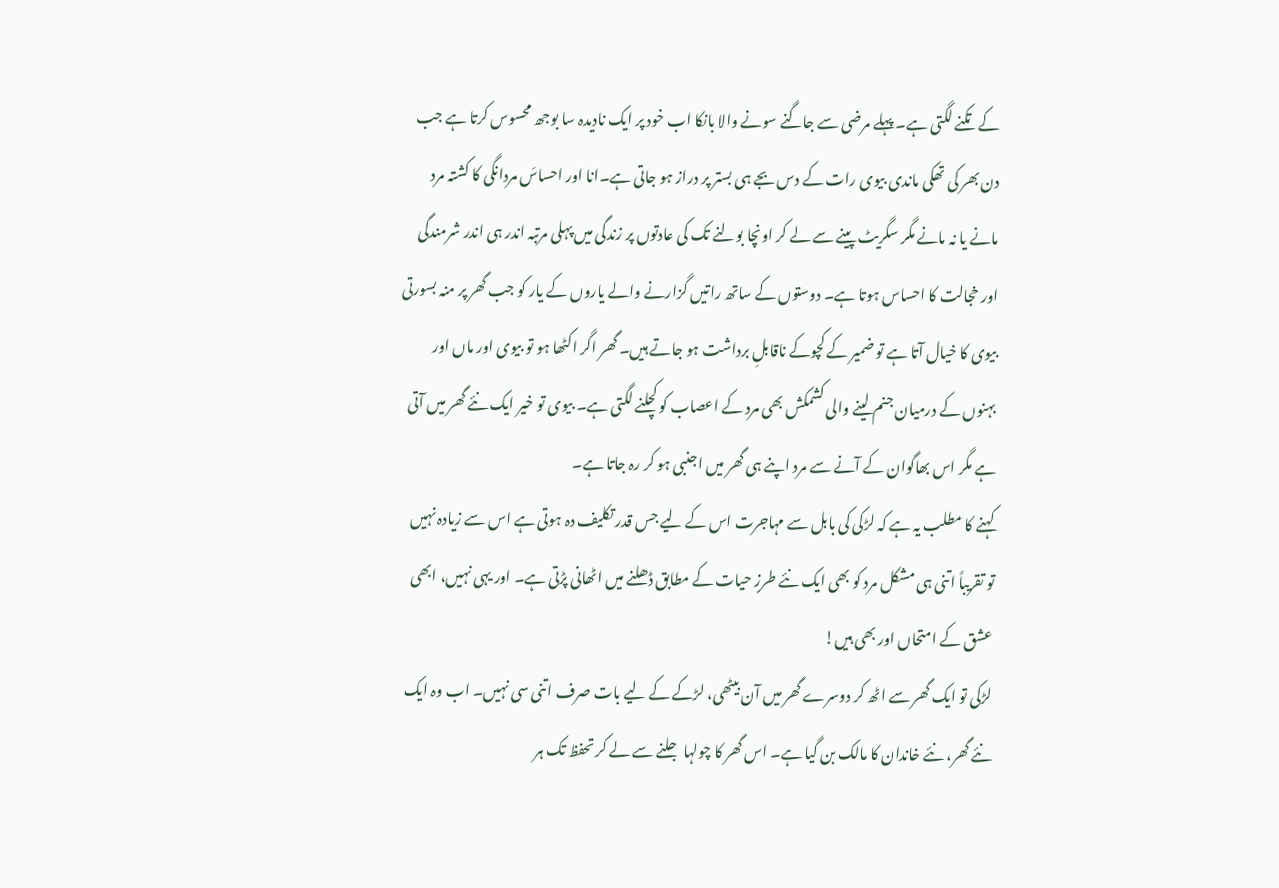کے تکنے لگتی ہے۔ پہلے مرضی سے جاگنے سونے والا بانکا اب خود پر ایک نادیدہ سا بوجھ محسوس کرتا ہے جب دن بھر کی تھکی ماندی بیوی رات کے دس بجے ہی بستر پر دراز ہو جاتی ہے۔انا اور احساسَ مردانگی کا کشتہ مرد مانے یا نہ مانے مگر سگریٹ پینے سے لے کر اونچا بولنے تک کی عادتوں پر زندگی میں پہلی مرتبہ اندر ہی اندر شرمندگی اور خجالت کا احساس ہوتا ہے۔ دوستوں کے ساتھ راتیں گزارنے والے یاروں کے یار کو جب گھر پر منہ بسورتی بیوی کا خیال آتا ہے تو ضمیر کے کچوکے ناقابلِ برداشت ہو جاتے ہیں۔ گھر اگر اکٹھا ہو تو بیوی اور ماں اور بہنوں کے درمیان جنم لینے والی کشمکش بھی مرد کے اعصاب کو کچلنے لگتی ہے۔ بیوی تو خیر ایک نئے گھر میں آتی ہے مگر اس بھاگوان کے آنے سے مرد اپنے ہی گھر میں اجنبی ہو کر رہ جاتا ہے۔
کہنے کا مطلب یہ ہے کہ لڑکی کی بابل سے مہاجرت اس کے لیے جس قدر تکلیف دہ ہوتی ہے اس سے زیادہ نہیں تو تقریباً اتنی ہی مشکل مرد کو بھی ایک نئے طرزِ حیات کے مطابق ڈھلنے میں اٹھانی پڑتی ہے۔ اور یہی نہیں، ابھی عشق کے امتحاں اور بھی ہیں!
لڑکی تو ایک گھر سے اٹھ کر دوسرے گھر میں آن بیٹھی، لڑکے کے لیے بات صرف اتنی سی نہیں۔ اب وہ ایک نئے گھر، نئے خاندان کا مالک بن گیا ہے۔ اس گھر کا چولہا جلنے سے لے کر تحفظ تک ہر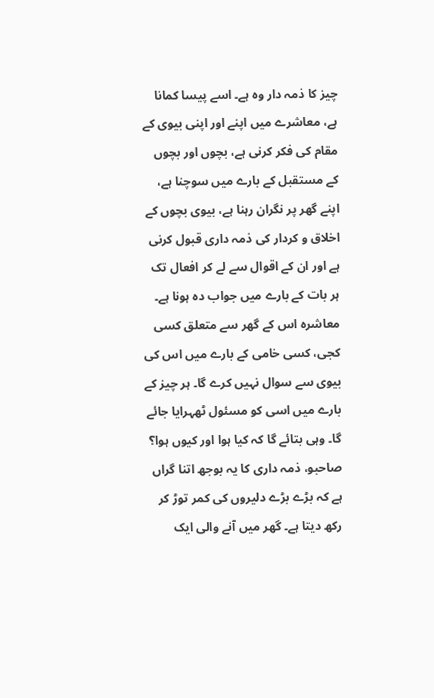چیز کا ذمہ دار وہ ہے۔ اسے پیسا کمانا ہے، معاشرے میں اپنے اور اپنی بیوی کے مقام کی فکر کرنی ہے، بچوں اور بچوں کے مستقبل کے بارے میں سوچنا ہے، اپنے گھر پر نگران رہنا ہے، بیوی بچوں کے اخلاق و کردار کی ذمہ داری قبول کرنی ہے اور ان کے اقوال سے لے کر افعال تک ہر بات کے بارے میں جواب دہ ہونا ہے۔ معاشرہ اس کے گھر سے متعلق کسی کجی، کسی خامی کے بارے میں اس کی بیوی سے سوال نہیں کرے گا۔ ہر چیز کے بارے میں اسی کو مسئول ٹھہرایا جائے گا۔ وہی بتائے گا کہ کیا ہوا اور کیوں ہوا؟
صاحبو، ذمہ داری کا یہ بوجھ اتنا گراں ہے کہ بڑے بڑے دلیروں کی کمر توڑ کر رکھ دیتا ہے۔ گھر میں آنے والی ایک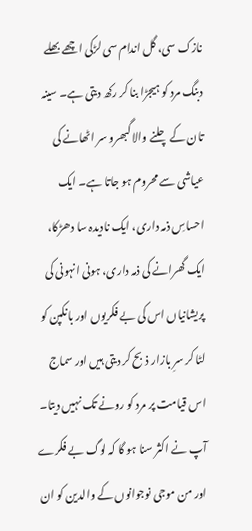نازک سی، گل اندام سی لڑکی اچھے بھلے دبنگ مرد کو ہیجڑا بنا کر رکھ دیتی ہے۔ سینہ تان کے چلنے والا گبھرو سر اٹھانے کی عیاشی سے محروم ہو جاتا ہے۔ ایک احساسِ ذمہ داری، ایک نادیدہ سا دھڑکا، ایک گھرانے کی ذمہ داری، ہونی انہونی کی پریشانیاں اس کی بے فکریوں اور بانکپن کو لٹا کر سرِ بازار ذبح کر دیتی ہیں اور سماج اس قیامت پر مرد کو رونے تک نہیں دیتا۔ آپ نے اکثر سنا ہو گا کہ لوگ بے فکرے اور من موجی نوجوانوں کے والدین کو ان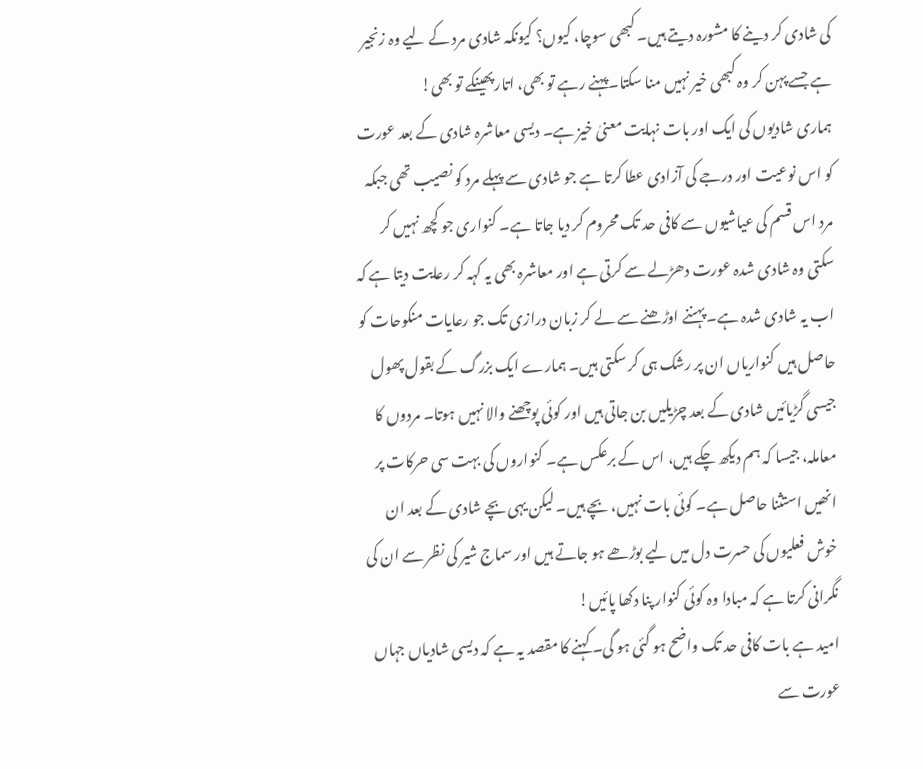کی شادی کر دینے کا مشورہ دیتے ہیں۔ کبھی سوچا، کیوں؟ کیونکہ شادی مرد کے لیے وہ زنجیر ہے جسے پہن کر وہ کبھی خیر نہیں منا سکتا۔ پہنے رہے تو بھی، اتار پھینکے تو بھی!
ہماری شادیوں کی ایک اور بات نہایت معنیٰ خیز ہے۔ دیسی معاشرہ شادی کے بعد عورت کو اس نوعیت اور درجے کی آزادی عطا کرتا ہے جو شادی سے پہلے مرد کو نصیب تھی جبکہ مرد اس قسم کی عیاشیوں سے کافی حد تک محروم کر دیا جاتا ہے۔ کنواری جو کچھ نہیں کر سکتی وہ شادی شدہ عورت دھڑلے سے کرتی ہے اور معاشرہ بھی یہ کہہ کر رعایت دیتا ہے کہ اب یہ شادی شدہ ہے۔ پہننے اوڑھنے سے لے کر زبان درازی تک جو رعایات منکوحات کو حاصل ہیں کنواریاں ان پر رشک ہی کر سکتی ہیں۔ ہمارے ایک بزرگ کے بقول پھول جیسی گڑیائیں شادی کے بعد چڑیلیں بن جاتی ہیں اور کوئی پوچھنے والا نہیں ہوتا۔ مردوں کا معاملہ، جیسا کہ ہم دیکھ چکے ہیں، اس کے برعکس ہے۔ کنواروں کی بہت سی حرکات پر انھیں استثنا حاصل ہے۔ کوئی بات نہیں، بچے ہیں۔ لیکن یہی بچے شادی کے بعد ان خوش فعلیوں کی حسرت دل میں لیے بوڑھے ہو جاتے ہیں اور سماج شیر کی نظر سے ان کی نگرانی کرتا ہے کہ مبادا وہ کوئی کنوار پنا دکھا پائیں!
امید ہے بات کافی حد تک واضح ہو گئی ہو گی۔ کہنے کا مقصد یہ ہے کہ دیسی شادیاں جہاں عورت سے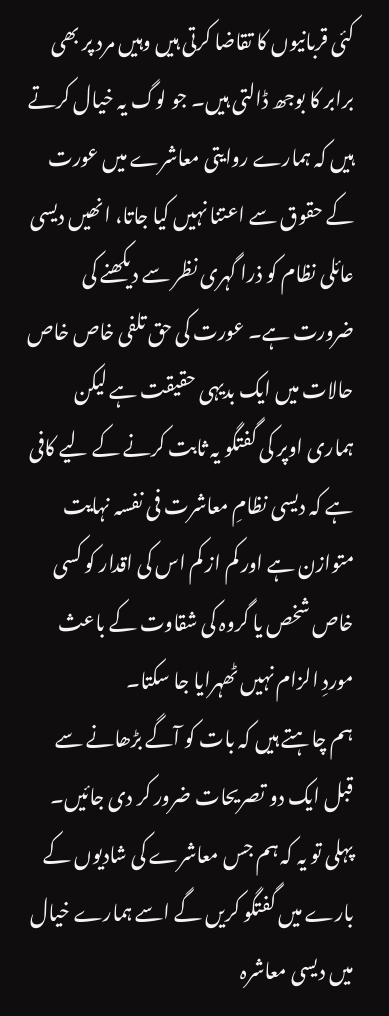کئی قربانیوں کا تقاضا کرتی ہیں وہیں مرد پر بھی برابر کا بوجھ ڈالتی ہیں۔ جو لوگ یہ خیال کرتے ہیں کہ ہمارے روایتی معاشرے میں عورت کے حقوق سے اعتنا نہیں کیا جاتا، انھیں دیسی عائلی نظام کو ذرا گہری نظر سے دیکھنے کی ضرورت ہے۔ عورت کی حق تلفی خاص خاص حالات میں ایک بدیہی حقیقت ہے لیکن ہماری اوپر کی گفتگو یہ ثابت کرنے کے لیے کافی ہے کہ دیسی نظامِ معاشرت فی نفسہ نہایت متوازن ہے اور کم از کم اس کی اقدار کو کسی خاص شخص یا گروہ کی شقاوت کے باعث موردِ الزام نہیں ٹھہرایا جا سکتا۔
ہم چاہتے ہیں کہ بات کو آگے بڑھانے سے قبل ایک دو تصریحات ضرور کر دی جائیں۔ پہلی تو یہ کہ ہم جس معاشرے کی شادیوں کے بارے میں گفتگو کریں گے اسے ہمارے خیال میں دیسی معاشرہ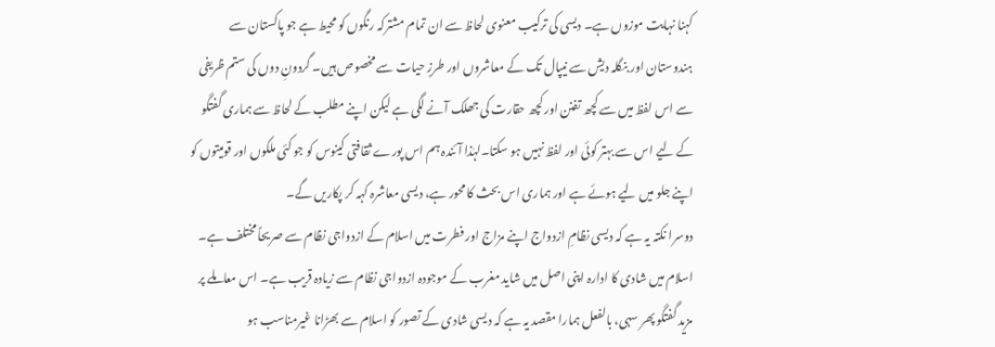کہنا نہایت موزوں ہے۔ دیسی کی ترکیب معنوی لحاظ سے ان تمام مشترکہ رنگوں کو محیط ہے جو پاکستان سے ہندوستان اور بنگلہ دیش سے نیپال تک کے معاشروں اور طرزِ حیات سے مخصوص ہیں۔ گردونِ دوں کی ستم ظریفی سے اس لفظ میں سے کچھ تفنن اور کچھ حقارت کی جھلک آنے لگی ہے لیکن اپنے مطلب کے لحاظ سے ہماری گفتگو کے لیے اس سے بہتر کوئی اور لفظ نہیں ہو سکتا۔لہٰذا آئندہ ہم اس پورے ثقافتی کینوس کو جو کئی ملکوں اور قومیتوں کو اپنے جلو میں لیے ہوئے ہے اور ہماری اس بحث کا محور ہے، دیسی معاشرہ کہہ کر پکاریں گے۔
دوسرا نکتہ یہ ہے کہ دیسی نظامِ ازدواج اپنے مزاج اور فطرت میں اسلام کے ازدواجی نظام سے صریحاً مختلف ہے۔ اسلام میں شادی کا ادارہ اپنی اصل میں شاید مغرب کے موجودہ ازدواجی نظام سے زیادہ قریب ہے۔ اس معاملے پر مزید گفتگو پھر سہی، بالفعل ہمارا مقصد یہ ہے کہ دیسی شادی کے تصور کو اسلام سے بھڑانا غیرمناسب ہو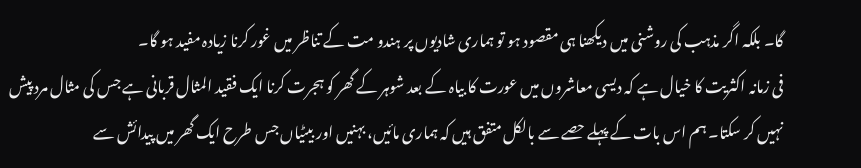گا۔ بلکہ اگر مذہب کی روشنی میں دیکھنا ہی مقصود ہو تو ہماری شادیوں پر ہندو مت کے تناظر میں غور کرنا زیادہ مفید ہو گا۔
فی زمانہ اکثریت کا خیال ہے کہ دیسی معاشروں میں عورت کا بیاہ کے بعد شوہر کے گھر کو ہجرت کرنا ایک فقید المثال قربانی ہے جس کی مثال مرد پیش نہیں کر سکتا۔ ہم اس بات کے پہلے حصے سے بالکل متفق ہیں کہ ہماری مائیں، بہنیں اور بیٹیاں جس طرح ایک گھر میں پیدائش سے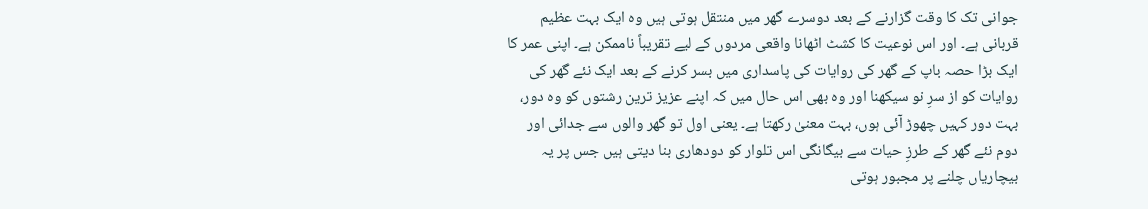جوانی تک کا وقت گزارنے کے بعد دوسرے گھر میں منتقل ہوتی ہیں وہ ایک بہت عظیم قربانی ہے۔ اور اس نوعیت کا کشٹ اٹھانا واقعی مردوں کے لیے تقریباً ناممکن ہے۔ اپنی عمر کا ایک بڑا حصہ باپ کے گھر کی روایات کی پاسداری میں بسر کرنے کے بعد ایک نئے گھر کی روایات کو از سرِ نو سیکھنا اور وہ بھی اس حال میں کہ اپنے عزیز ترین رشتوں کو وہ دور، بہت دور کہیں چھوڑ آئی ہوں، بہت معنیٰ رکھتا ہے۔ یعنی اول تو گھر والوں سے جدائی اور دوم نئے گھر کے طرزِ حیات سے بیگانگی اس تلوار کو دودھاری بنا دیتی ہیں جس پر یہ بیچاریاں چلنے پر مجبور ہوتی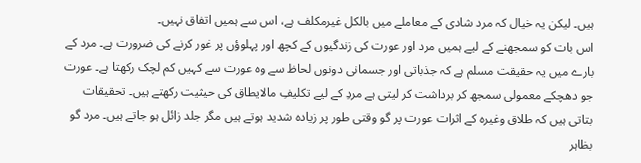ہیں۔ لیکن یہ خیال کہ مرد شادی کے معاملے میں بالکل غیرمکلف ہے، اس سے ہمیں اتفاق نہیں۔
اس بات کو سمجھنے کے لیے ہمیں مرد اور عورت کی زندگیوں کے کچھ اور پہلوؤں پر غور کرنے کی ضرورت ہے۔ مرد کے بارے میں یہ حقیقت مسلم ہے کہ جذباتی اور جسمانی دونوں لحاظ سے وہ عورت سے کہیں کم لچک رکھتا ہے۔ عورت جو دھچکے معمولی سمجھ کر برداشت کر لیتی ہے مردِ کے لیے تکلیفِ مالایطاق کی حیثیت رکھتے ہیں۔ تحقیقات بتاتی ہیں کہ طلاق وغیرہ کے اثرات عورت پر گو وقتی طور پر زیادہ شدید ہوتے ہیں مگر جلد زائل ہو جاتے ہیں۔ مرد گو بظاہر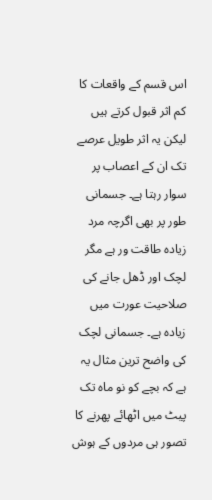اس قسم کے واقعات کا کم اثر قبول کرتے ہیں لیکن یہ اثر طویل عرصے تک ان کے اعصاب پر سوار رہتا ہے۔ جسمانی طور پر بھی اگرچہ مرد زیادہ طاقت ور ہے مگر لچک اور ڈھل جانے کی صلاحیت عورت میں زیادہ ہے۔ جسمانی لچک کی واضح ترین مثال یہ ہے کہ بچے کو نو ماہ تک پیٹ میں اٹھائے پھرنے کا تصور ہی مردوں کے ہوش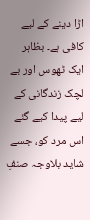اڑا دینے کے لیے کافی ہے۔ بظاہر ایک ٹھوس اور بے لچک زندگانی کے لیے پیدا کیے گئے اس مرد کو، جسے شاید بلاوجہ صنفِ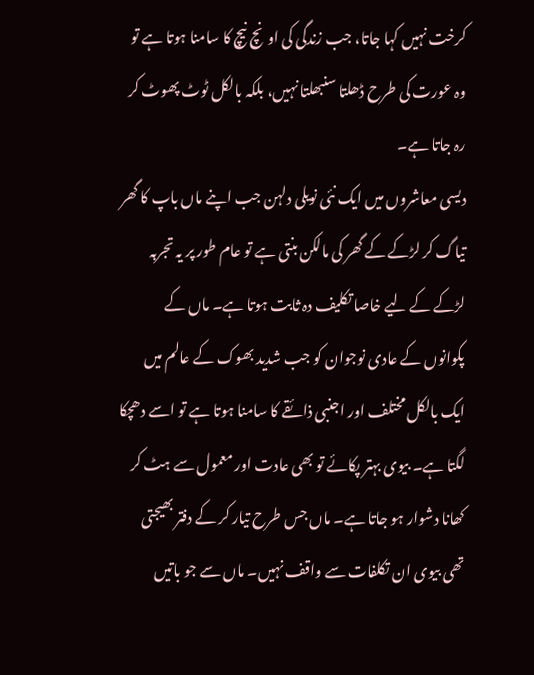کرخت نہیں کہا جاتا، جب زندگی کی اونچ نیچ کا سامنا ہوتا ہے تو وہ عورت کی طرح ڈھلتا سنبھلتا نہیں، بلکہ بالکل ٹوٹ پھوٹ کر رہ جاتا ہے۔
دیسی معاشروں میں ایک نئی نویلی دلہن جب اپنے ماں باپ کا گھر تیاگ کر لڑکے کے گھر کی مالکن بنتی ہے تو عام طور پر یہ تجربہ لڑکے کے لیے خاصا تکلیف دہ ثابت ہوتا ہے۔ ماں کے پکوانوں کے عادی نوجوان کو جب شدید بھوک کے عالم میں ایک بالکل مختلف اور اجنبی ذائقے کا سامنا ہوتا ہے تو اسے دھچکا لگتا ہے۔ بیوی بہتر پکائے تو بھی عادت اور معمول سے ہٹ کر کھانا دشوار ہو جاتا ہے۔ ماں جس طرح تیار کر کے دفتر بھیجتی تھی بیوی ان تکلفات سے واقف نہیں۔ ماں سے جو باتیں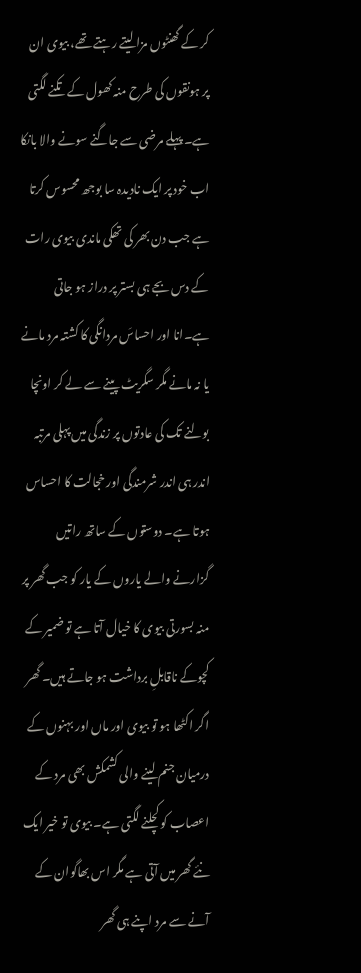کر کے گھنٹوں مزا لیتے رہتے تھے، بیوی ان پر ہونقوں کی طرح منہ کھول کے تکنے لگتی ہے۔ پہلے مرضی سے جاگنے سونے والا بانکا اب خود پر ایک نادیدہ سا بوجھ محسوس کرتا ہے جب دن بھر کی تھکی ماندی بیوی رات کے دس بجے ہی بستر پر دراز ہو جاتی ہے۔انا اور احساسَ مردانگی کا کشتہ مرد مانے یا نہ مانے مگر سگریٹ پینے سے لے کر اونچا بولنے تک کی عادتوں پر زندگی میں پہلی مرتبہ اندر ہی اندر شرمندگی اور خجالت کا احساس ہوتا ہے۔ دوستوں کے ساتھ راتیں گزارنے والے یاروں کے یار کو جب گھر پر منہ بسورتی بیوی کا خیال آتا ہے تو ضمیر کے کچوکے ناقابلِ برداشت ہو جاتے ہیں۔ گھر اگر اکٹھا ہو تو بیوی اور ماں اور بہنوں کے درمیان جنم لینے والی کشمکش بھی مرد کے اعصاب کو کچلنے لگتی ہے۔ بیوی تو خیر ایک نئے گھر میں آتی ہے مگر اس بھاگوان کے آنے سے مرد اپنے ہی گھر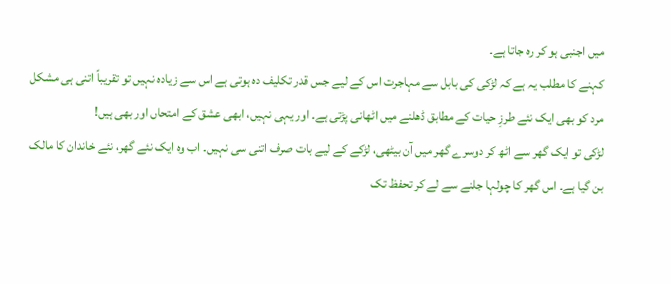میں اجنبی ہو کر رہ جاتا ہے۔
کہنے کا مطلب یہ ہے کہ لڑکی کی بابل سے مہاجرت اس کے لیے جس قدر تکلیف دہ ہوتی ہے اس سے زیادہ نہیں تو تقریباً اتنی ہی مشکل مرد کو بھی ایک نئے طرزِ حیات کے مطابق ڈھلنے میں اٹھانی پڑتی ہے۔ اور یہی نہیں، ابھی عشق کے امتحاں اور بھی ہیں!
لڑکی تو ایک گھر سے اٹھ کر دوسرے گھر میں آن بیٹھی، لڑکے کے لیے بات صرف اتنی سی نہیں۔ اب وہ ایک نئے گھر، نئے خاندان کا مالک بن گیا ہے۔ اس گھر کا چولہا جلنے سے لے کر تحفظ تک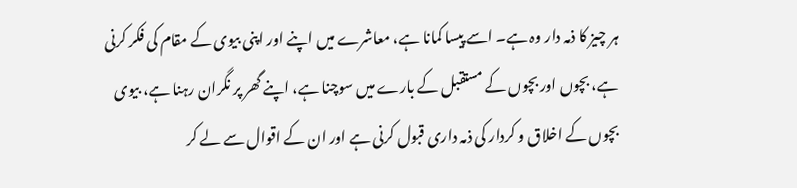ہر چیز کا ذمہ دار وہ ہے۔ اسے پیسا کمانا ہے، معاشرے میں اپنے اور اپنی بیوی کے مقام کی فکر کرنی ہے، بچوں اور بچوں کے مستقبل کے بارے میں سوچنا ہے، اپنے گھر پر نگران رہنا ہے، بیوی بچوں کے اخلاق و کردار کی ذمہ داری قبول کرنی ہے اور ان کے اقوال سے لے کر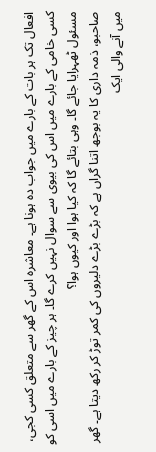افعال تک ہر بات کے بارے میں جواب دہ ہونا ہے۔ معاشرہ اس کے گھر سے متعلق کسی کجی، کسی خامی کے بارے میں اس کی بیوی سے سوال نہیں کرے گا۔ ہر چیز کے بارے میں اسی کو مسئول ٹھہرایا جائے گا۔ وہی بتائے گا کہ کیا ہوا اور کیوں ہوا؟
صاحبو، ذمہ داری کا یہ بوجھ اتنا گراں ہے کہ بڑے بڑے دلیروں کی کمر توڑ کر رکھ دیتا ہے۔ گھر میں آنے والی ایک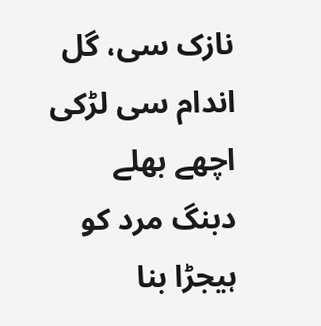نازک سی، گل اندام سی لڑکی اچھے بھلے دبنگ مرد کو ہیجڑا بنا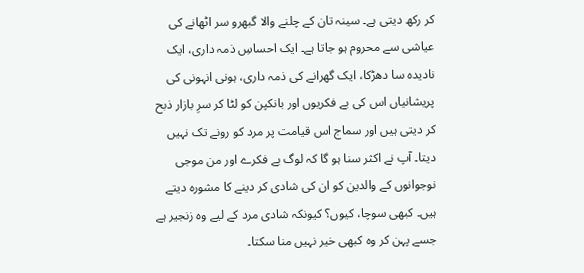کر رکھ دیتی ہے۔ سینہ تان کے چلنے والا گبھرو سر اٹھانے کی عیاشی سے محروم ہو جاتا ہے۔ ایک احساسِ ذمہ داری، ایک نادیدہ سا دھڑکا، ایک گھرانے کی ذمہ داری، ہونی انہونی کی پریشانیاں اس کی بے فکریوں اور بانکپن کو لٹا کر سرِ بازار ذبح کر دیتی ہیں اور سماج اس قیامت پر مرد کو رونے تک نہیں دیتا۔ آپ نے اکثر سنا ہو گا کہ لوگ بے فکرے اور من موجی نوجوانوں کے والدین کو ان کی شادی کر دینے کا مشورہ دیتے ہیں۔ کبھی سوچا، کیوں؟ کیونکہ شادی مرد کے لیے وہ زنجیر ہے جسے پہن کر وہ کبھی خیر نہیں منا سکتا۔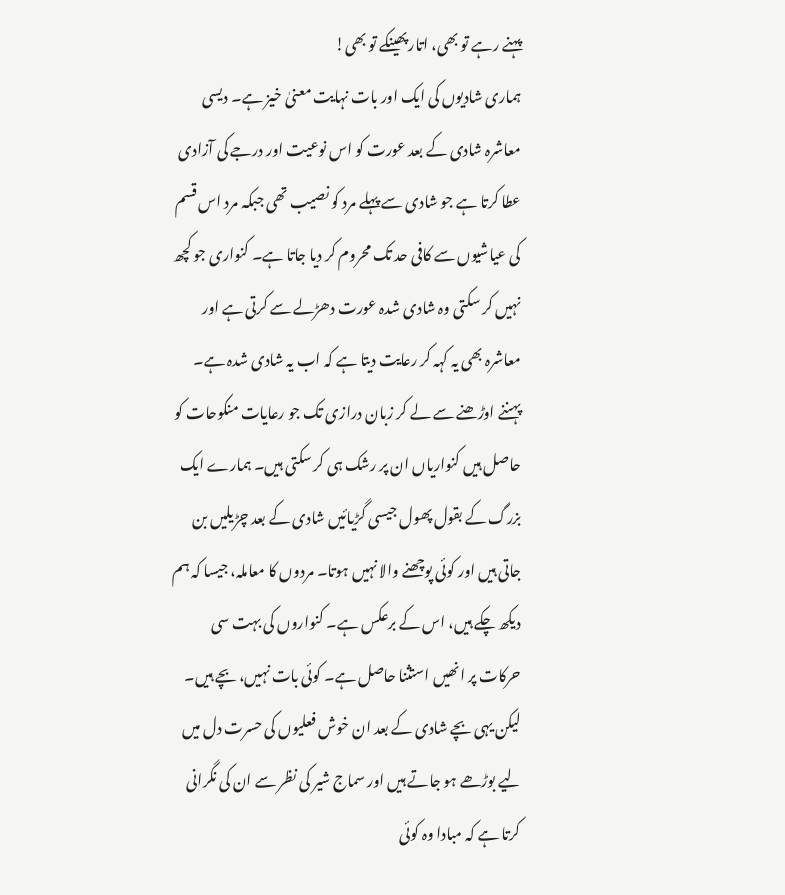پہنے رہے تو بھی، اتار پھینکے تو بھی!
ہماری شادیوں کی ایک اور بات نہایت معنیٰ خیز ہے۔ دیسی معاشرہ شادی کے بعد عورت کو اس نوعیت اور درجے کی آزادی عطا کرتا ہے جو شادی سے پہلے مرد کو نصیب تھی جبکہ مرد اس قسم کی عیاشیوں سے کافی حد تک محروم کر دیا جاتا ہے۔ کنواری جو کچھ نہیں کر سکتی وہ شادی شدہ عورت دھڑلے سے کرتی ہے اور معاشرہ بھی یہ کہہ کر رعایت دیتا ہے کہ اب یہ شادی شدہ ہے۔ پہننے اوڑھنے سے لے کر زبان درازی تک جو رعایات منکوحات کو حاصل ہیں کنواریاں ان پر رشک ہی کر سکتی ہیں۔ ہمارے ایک بزرگ کے بقول پھول جیسی گڑیائیں شادی کے بعد چڑیلیں بن جاتی ہیں اور کوئی پوچھنے والا نہیں ہوتا۔ مردوں کا معاملہ، جیسا کہ ہم دیکھ چکے ہیں، اس کے برعکس ہے۔ کنواروں کی بہت سی حرکات پر انھیں استثنا حاصل ہے۔ کوئی بات نہیں، بچے ہیں۔ لیکن یہی بچے شادی کے بعد ان خوش فعلیوں کی حسرت دل میں لیے بوڑھے ہو جاتے ہیں اور سماج شیر کی نظر سے ان کی نگرانی کرتا ہے کہ مبادا وہ کوئی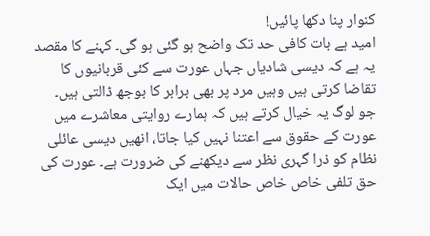کنوار پنا دکھا پائیں!
امید ہے بات کافی حد تک واضح ہو گئی ہو گی۔ کہنے کا مقصد یہ ہے کہ دیسی شادیاں جہاں عورت سے کئی قربانیوں کا تقاضا کرتی ہیں وہیں مرد پر بھی برابر کا بوجھ ڈالتی ہیں۔ جو لوگ یہ خیال کرتے ہیں کہ ہمارے روایتی معاشرے میں عورت کے حقوق سے اعتنا نہیں کیا جاتا، انھیں دیسی عائلی نظام کو ذرا گہری نظر سے دیکھنے کی ضرورت ہے۔ عورت کی حق تلفی خاص خاص حالات میں ایک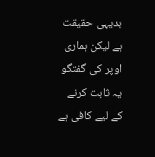بدیہی حقیقت ہے لیکن ہماری اوپر کی گفتگو یہ ثابت کرنے کے لیے کافی ہے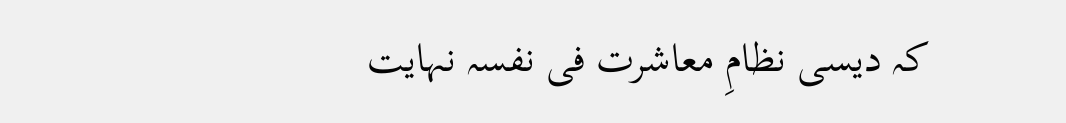کہ دیسی نظامِ معاشرت فی نفسہ نہایت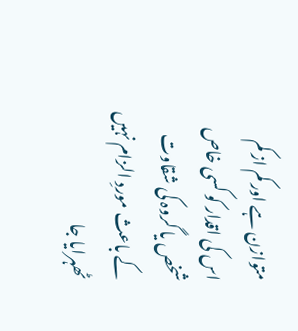متوازن ہے اور کم از کم اس کی اقدار کو کسی خاص شخص یا گروہ کی شقاوت کے باعث موردِ الزام نہیں ٹھہرایا جا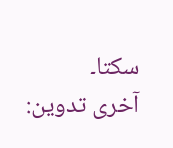سکتا۔
آخری تدوین: